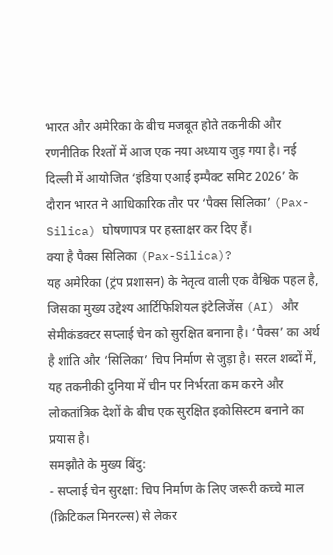भारत और अमेरिका के बीच मजबूत होते तकनीकी और रणनीतिक रिश्तों में आज एक नया अध्याय जुड़ गया है। नई दिल्ली में आयोजित ‘इंडिया एआई इम्पैक्ट समिट 2026’ के दौरान भारत ने आधिकारिक तौर पर ‘पैक्स सिलिका’ (Pax-Silica) घोषणापत्र पर हस्ताक्षर कर दिए हैं।
क्या है पैक्स सिलिका (Pax-Silica)?
यह अमेरिका (ट्रंप प्रशासन) के नेतृत्व वाली एक वैश्विक पहल है, जिसका मुख्य उद्देश्य आर्टिफिशियल इंटेलिजेंस (AI) और सेमीकंडक्टर सप्लाई चेन को सुरक्षित बनाना है। ‘पैक्स’ का अर्थ है शांति और ‘सिलिका’ चिप निर्माण से जुड़ा है। सरल शब्दों में, यह तकनीकी दुनिया में चीन पर निर्भरता कम करने और लोकतांत्रिक देशों के बीच एक सुरक्षित इकोसिस्टम बनाने का प्रयास है।
समझौते के मुख्य बिंदु:
- सप्लाई चेन सुरक्षा: चिप निर्माण के लिए जरूरी कच्चे माल (क्रिटिकल मिनरल्स) से लेकर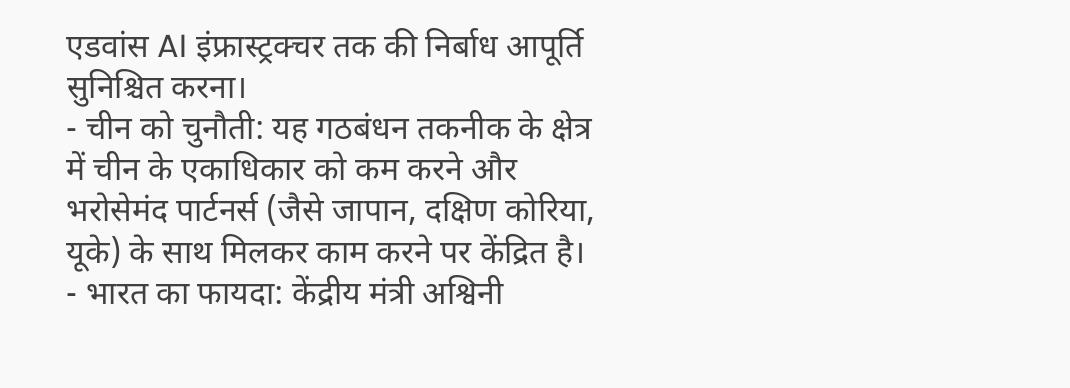एडवांस AI इंफ्रास्ट्रक्चर तक की निर्बाध आपूर्ति सुनिश्चित करना।
- चीन को चुनौती: यह गठबंधन तकनीक के क्षेत्र में चीन के एकाधिकार को कम करने और भरोसेमंद पार्टनर्स (जैसे जापान, दक्षिण कोरिया, यूके) के साथ मिलकर काम करने पर केंद्रित है।
- भारत का फायदा: केंद्रीय मंत्री अश्विनी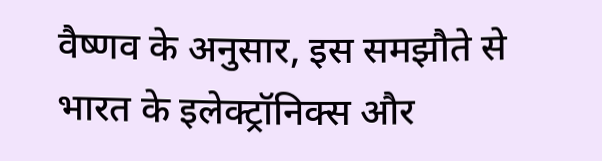वैष्णव के अनुसार, इस समझौते से भारत के इलेक्ट्रॉनिक्स और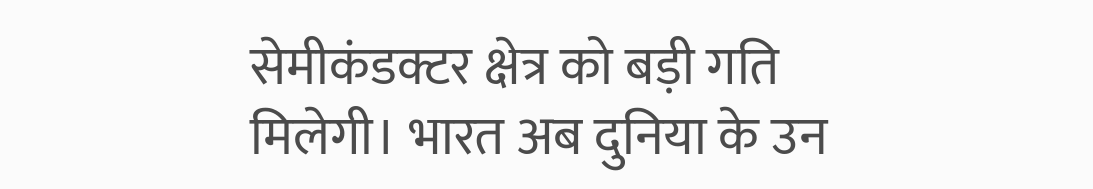सेमीकंडक्टर क्षेत्र को बड़ी गति मिलेगी। भारत अब दुनिया के उन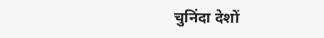चुनिंदा देशों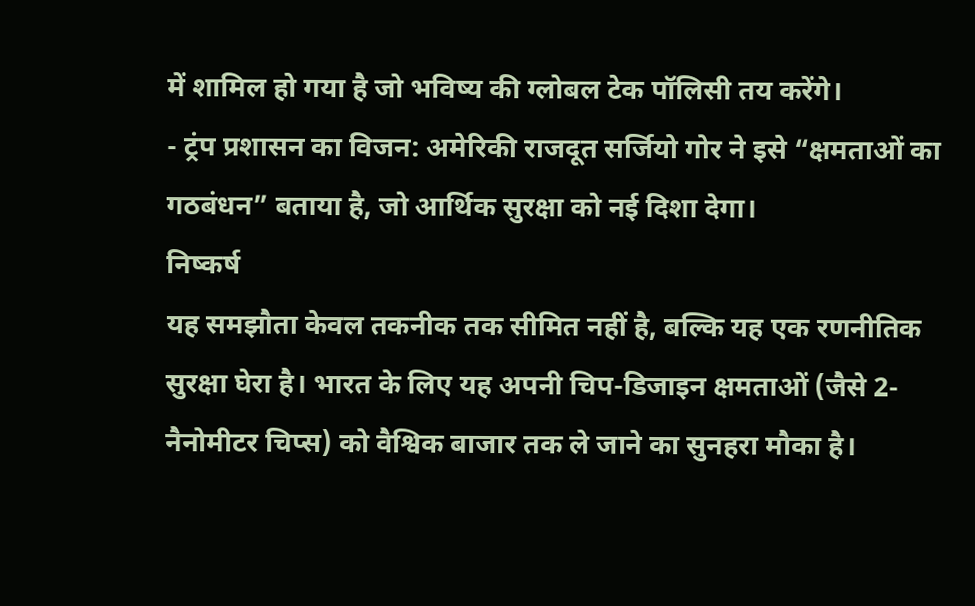में शामिल हो गया है जो भविष्य की ग्लोबल टेक पॉलिसी तय करेंगे।
- ट्रंप प्रशासन का विजन: अमेरिकी राजदूत सर्जियो गोर ने इसे “क्षमताओं का गठबंधन” बताया है, जो आर्थिक सुरक्षा को नई दिशा देगा।
निष्कर्ष
यह समझौता केवल तकनीक तक सीमित नहीं है, बल्कि यह एक रणनीतिक सुरक्षा घेरा है। भारत के लिए यह अपनी चिप-डिजाइन क्षमताओं (जैसे 2-नैनोमीटर चिप्स) को वैश्विक बाजार तक ले जाने का सुनहरा मौका है।